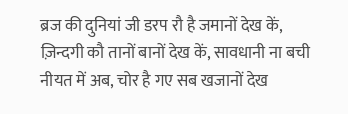ब्रज की दुनियां जी डरप रौ है जमानों देख कें, ज़िन्दगी कौ तानों बानों देख कें, सावधानी ना बची नीयत में अब, चोर है गए सब खजानों देख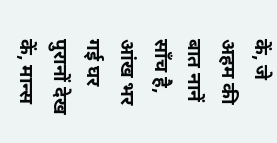कें, जे अहम की बात नानें साँच है, आंख भर गई घर पुरानों देख कें, मान्स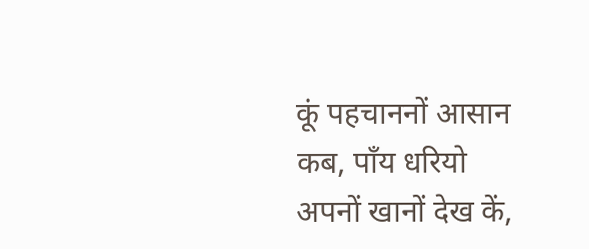कूं पहचाननों आसान कब, पाँय धरियो अपनों खानों देख कें,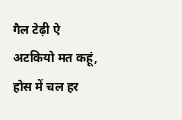गैल टेढ़ी ऐ अटकियो मत कहूं, होस में चल हर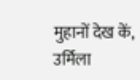मुहानों देख कें, उर्मिला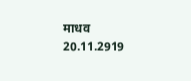माधव 20.11.2919